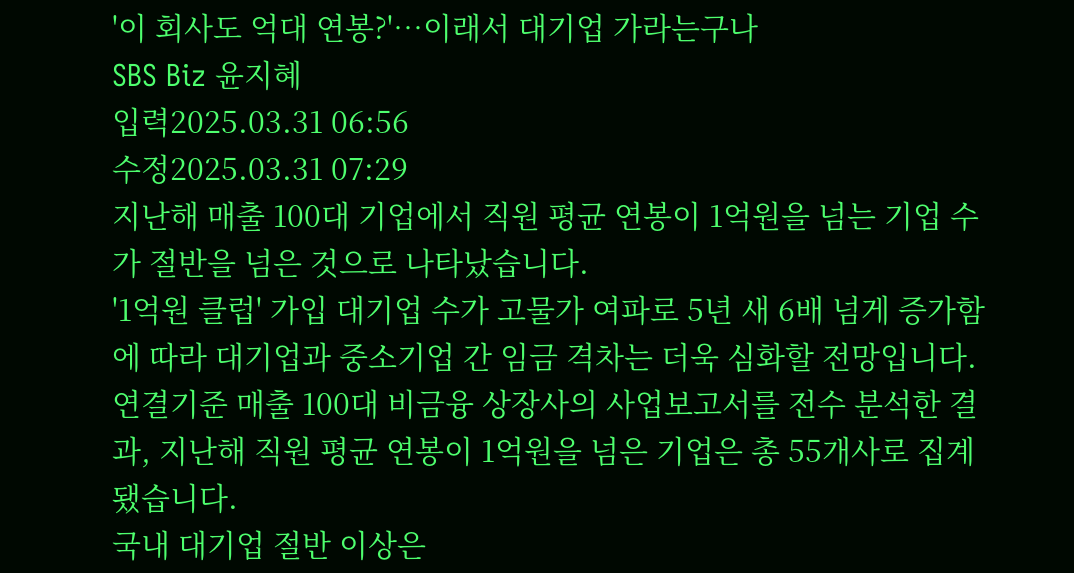'이 회사도 억대 연봉?'…이래서 대기업 가라는구나
SBS Biz 윤지혜
입력2025.03.31 06:56
수정2025.03.31 07:29
지난해 매출 100대 기업에서 직원 평균 연봉이 1억원을 넘는 기업 수가 절반을 넘은 것으로 나타났습니다.
'1억원 클럽' 가입 대기업 수가 고물가 여파로 5년 새 6배 넘게 증가함에 따라 대기업과 중소기업 간 임금 격차는 더욱 심화할 전망입니다.
연결기준 매출 100대 비금융 상장사의 사업보고서를 전수 분석한 결과, 지난해 직원 평균 연봉이 1억원을 넘은 기업은 총 55개사로 집계됐습니다.
국내 대기업 절반 이상은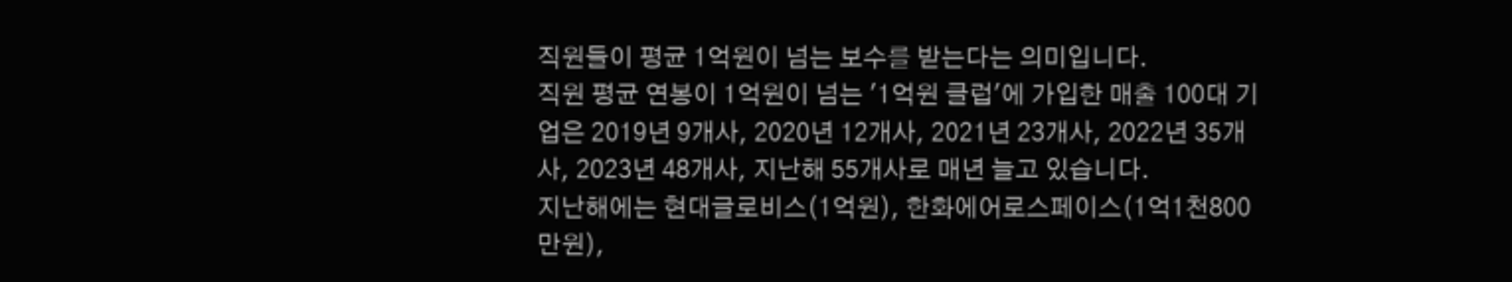직원들이 평균 1억원이 넘는 보수를 받는다는 의미입니다.
직원 평균 연봉이 1억원이 넘는 '1억원 클럽'에 가입한 매출 100대 기업은 2019년 9개사, 2020년 12개사, 2021년 23개사, 2022년 35개사, 2023년 48개사, 지난해 55개사로 매년 늘고 있습니다.
지난해에는 현대글로비스(1억원), 한화에어로스페이스(1억1천800만원),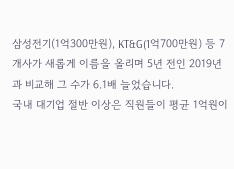삼성전기(1억300만원), KT&G(1억700만원) 등 7개사가 새롭게 이름을 올리며 5년 전인 2019년과 비교해 그 수가 6.1배 늘었습니다.
국내 대기업 절반 이상은 직원들이 평균 1억원이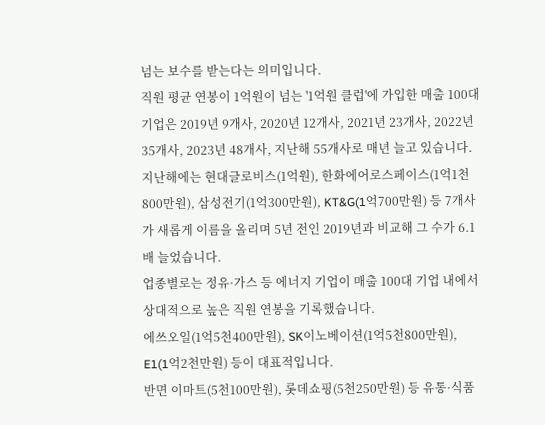넘는 보수를 받는다는 의미입니다.
직원 평균 연봉이 1억원이 넘는 '1억원 클럽'에 가입한 매출 100대 기업은 2019년 9개사, 2020년 12개사, 2021년 23개사, 2022년 35개사, 2023년 48개사, 지난해 55개사로 매년 늘고 있습니다.
지난해에는 현대글로비스(1억원), 한화에어로스페이스(1억1천800만원), 삼성전기(1억300만원), KT&G(1억700만원) 등 7개사가 새롭게 이름을 올리며 5년 전인 2019년과 비교해 그 수가 6.1배 늘었습니다.
업종별로는 정유·가스 등 에너지 기업이 매출 100대 기업 내에서 상대적으로 높은 직원 연봉을 기록했습니다.
에쓰오일(1억5천400만원), SK이노베이션(1억5천800만원), E1(1억2천만원) 등이 대표적입니다.
반면 이마트(5천100만원), 롯데쇼핑(5천250만원) 등 유통·식품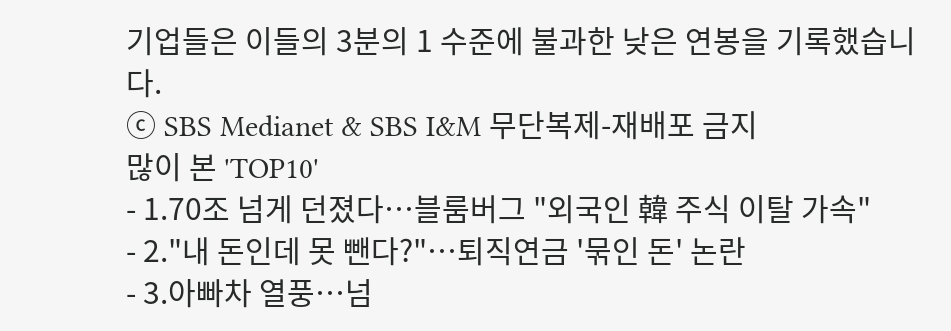기업들은 이들의 3분의 1 수준에 불과한 낮은 연봉을 기록했습니다.
ⓒ SBS Medianet & SBS I&M 무단복제-재배포 금지
많이 본 'TOP10'
- 1.70조 넘게 던졌다…블룸버그 "외국인 韓 주식 이탈 가속"
- 2."내 돈인데 못 뺀다?"…퇴직연금 '묶인 돈' 논란
- 3.아빠차 열풍…넘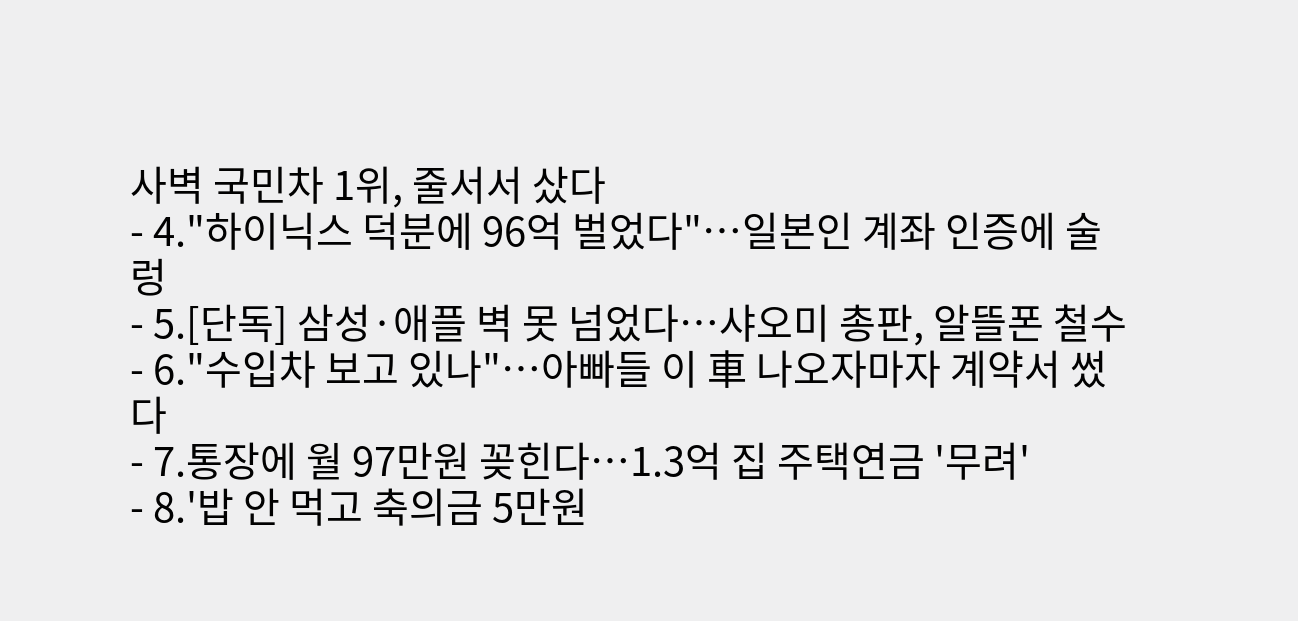사벽 국민차 1위, 줄서서 샀다
- 4."하이닉스 덕분에 96억 벌었다"…일본인 계좌 인증에 술렁
- 5.[단독] 삼성·애플 벽 못 넘었다…샤오미 총판, 알뜰폰 철수
- 6."수입차 보고 있나"…아빠들 이 車 나오자마자 계약서 썼다
- 7.통장에 월 97만원 꽂힌다…1.3억 집 주택연금 '무려'
- 8.'밥 안 먹고 축의금 5만원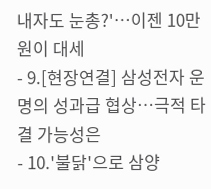내자도 눈총?'…이젠 10만원이 대세
- 9.[현장연결] 삼성전자 운명의 성과급 협상…극적 타결 가능성은
- 10.'불닭'으로 삼양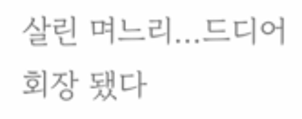살린 며느리…드디어 회장 됐다